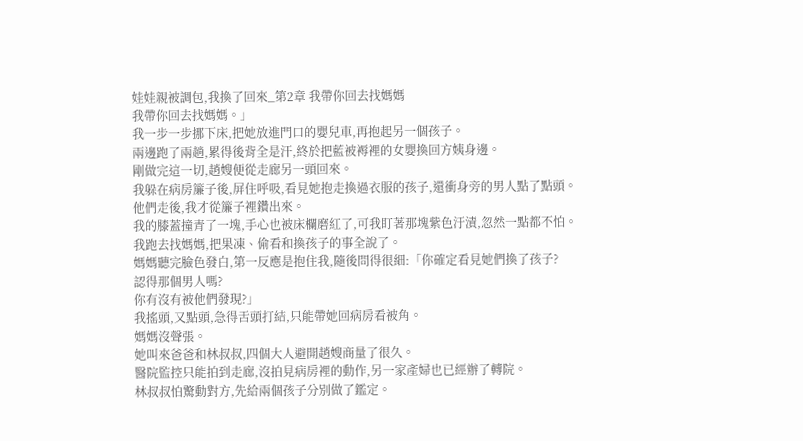娃娃親被調包,我換了回來_第2章 我帶你回去找媽媽
我帶你回去找媽媽。」
我一步一步挪下床,把她放進門口的嬰兒車,再抱起另一個孩子。
兩邊跑了兩趟,累得後背全是汗,終於把藍被褥裡的女嬰換回方姨身邊。
剛做完這一切,趙嫂便從走廊另一頭回來。
我躲在病房簾子後,屏住呼吸,看見她抱走換過衣服的孩子,還衝身旁的男人點了點頭。
他們走後,我才從簾子裡鑽出來。
我的膝蓋撞青了一塊,手心也被床欄磨紅了,可我盯著那塊紫色汙漬,忽然一點都不怕。
我跑去找媽媽,把果凍、偷看和換孩子的事全說了。
媽媽聽完臉色發白,第一反應是抱住我,隨後問得很細:「你確定看見她們換了孩子?
認得那個男人嗎?
你有沒有被他們發現?」
我搖頭,又點頭,急得舌頭打結,只能帶她回病房看被角。
媽媽沒聲張。
她叫來爸爸和林叔叔,四個大人避開趙嫂商量了很久。
醫院監控只能拍到走廊,沒拍見病房裡的動作,另一家產婦也已經辦了轉院。
林叔叔怕驚動對方,先給兩個孩子分別做了鑑定。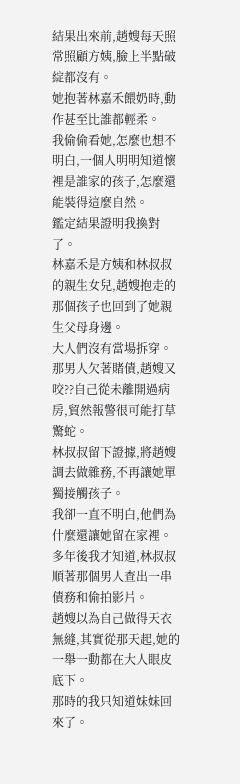結果出來前,趙嫂每天照常照顧方姨,臉上半點破綻都沒有。
她抱著林嘉禾餵奶時,動作甚至比誰都輕柔。
我偷偷看她,怎麼也想不明白,一個人明明知道懷裡是誰家的孩子,怎麼還能裝得這麼自然。
鑑定結果證明我換對了。
林嘉禾是方姨和林叔叔的親生女兒,趙嫂抱走的那個孩子也回到了她親生父母身邊。
大人們沒有當場拆穿。
那男人欠著賭債,趙嫂又咬??自己從未離開過病房,貿然報警很可能打草驚蛇。
林叔叔留下證據,將趙嫂調去做雜務,不再讓她單獨接觸孩子。
我卻一直不明白,他們為什麼還讓她留在家裡。
多年後我才知道,林叔叔順著那個男人查出一串債務和偷拍影片。
趙嫂以為自己做得天衣無縫,其實從那天起,她的一舉一動都在大人眼皮底下。
那時的我只知道妹妹回來了。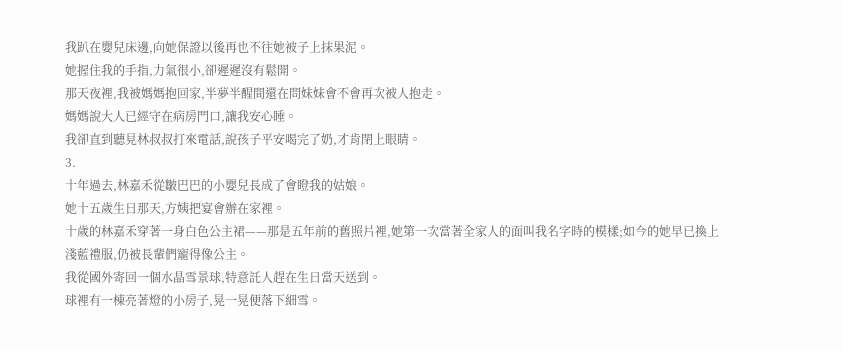我趴在嬰兒床邊,向她保證以後再也不往她被子上抹果泥。
她握住我的手指,力氣很小,卻遲遲沒有鬆開。
那天夜裡,我被媽媽抱回家,半夢半醒間還在問妹妹會不會再次被人抱走。
媽媽說大人已經守在病房門口,讓我安心睡。
我卻直到聽見林叔叔打來電話,說孩子平安喝完了奶,才肯閉上眼睛。
3.
十年過去,林嘉禾從皺巴巴的小嬰兒長成了會瞪我的姑娘。
她十五歲生日那天,方姨把宴會辦在家裡。
十歲的林嘉禾穿著一身白色公主裙——那是五年前的舊照片裡,她第一次當著全家人的面叫我名字時的模樣;如今的她早已換上淺藍禮服,仍被長輩們寵得像公主。
我從國外寄回一個水晶雪景球,特意託人趕在生日當天送到。
球裡有一棟亮著燈的小房子,晃一晃便落下細雪。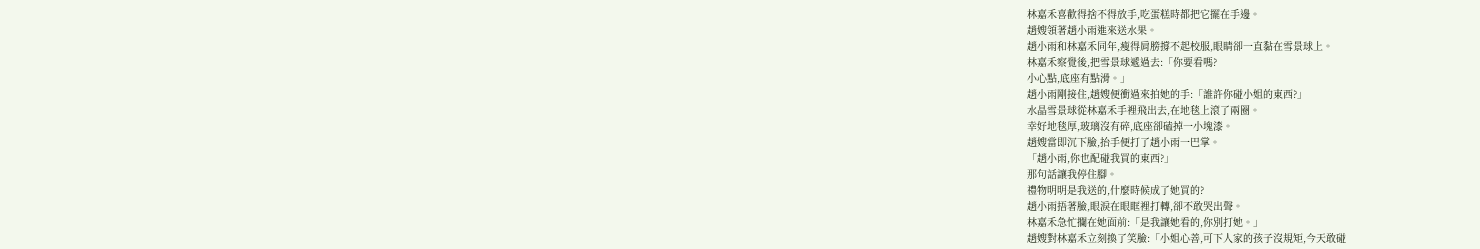林嘉禾喜歡得捨不得放手,吃蛋糕時都把它擺在手邊。
趙嫂領著趙小雨進來送水果。
趙小雨和林嘉禾同年,瘦得肩膀撐不起校服,眼睛卻一直黏在雪景球上。
林嘉禾察覺後,把雪景球遞過去:「你要看嗎?
小心點,底座有點滑。」
趙小雨剛接住,趙嫂便衝過來拍她的手:「誰許你碰小姐的東西?」
水晶雪景球從林嘉禾手裡飛出去,在地毯上滾了兩圈。
幸好地毯厚,玻璃沒有碎,底座卻磕掉一小塊漆。
趙嫂當即沉下臉,抬手便打了趙小雨一巴掌。
「趙小雨,你也配碰我買的東西?」
那句話讓我停住腳。
禮物明明是我送的,什麼時候成了她買的?
趙小雨捂著臉,眼淚在眼眶裡打轉,卻不敢哭出聲。
林嘉禾急忙攔在她面前:「是我讓她看的,你別打她。」
趙嫂對林嘉禾立刻換了笑臉:「小姐心善,可下人家的孩子沒規矩,今天敢碰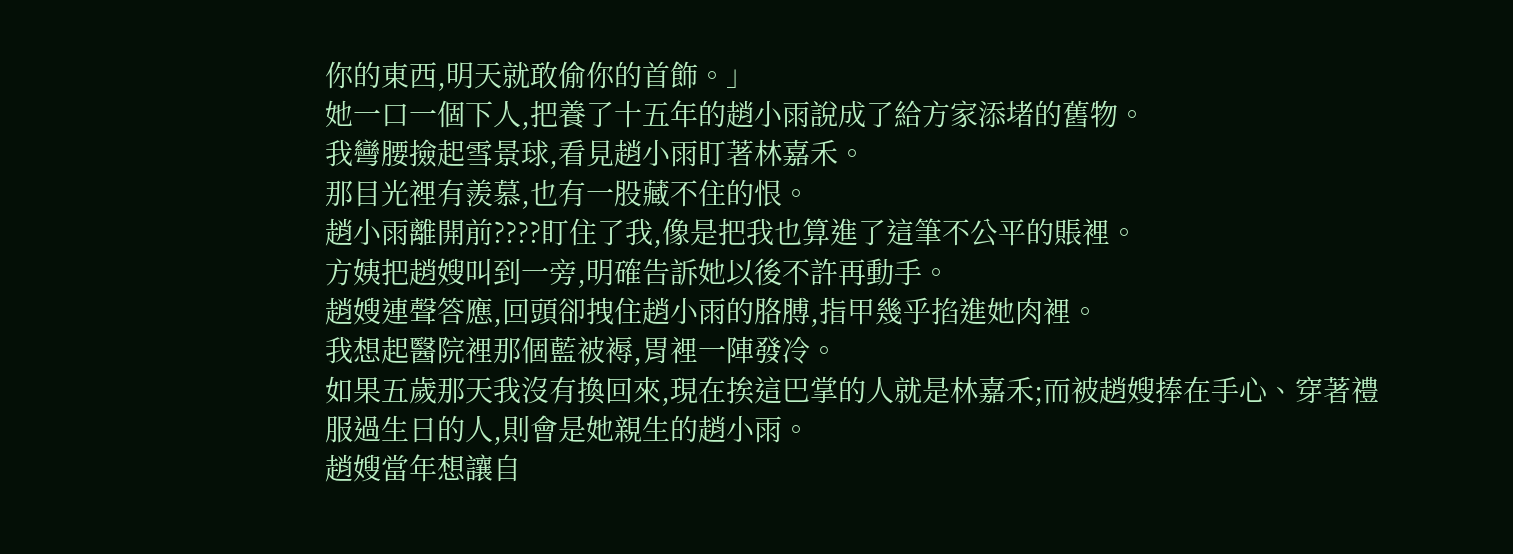你的東西,明天就敢偷你的首飾。」
她一口一個下人,把養了十五年的趙小雨說成了給方家添堵的舊物。
我彎腰撿起雪景球,看見趙小雨盯著林嘉禾。
那目光裡有羨慕,也有一股藏不住的恨。
趙小雨離開前????盯住了我,像是把我也算進了這筆不公平的賬裡。
方姨把趙嫂叫到一旁,明確告訴她以後不許再動手。
趙嫂連聲答應,回頭卻拽住趙小雨的胳膊,指甲幾乎掐進她肉裡。
我想起醫院裡那個藍被褥,胃裡一陣發冷。
如果五歲那天我沒有換回來,現在挨這巴掌的人就是林嘉禾;而被趙嫂捧在手心、穿著禮服過生日的人,則會是她親生的趙小雨。
趙嫂當年想讓自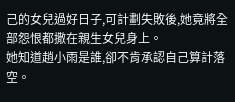己的女兒過好日子,可計劃失敗後,她竟將全部怨恨都撒在親生女兒身上。
她知道趙小雨是誰,卻不肯承認自己算計落空。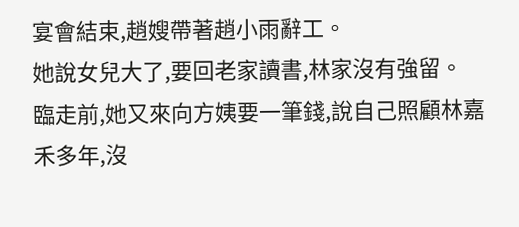宴會結束,趙嫂帶著趙小雨辭工。
她說女兒大了,要回老家讀書,林家沒有強留。
臨走前,她又來向方姨要一筆錢,說自己照顧林嘉禾多年,沒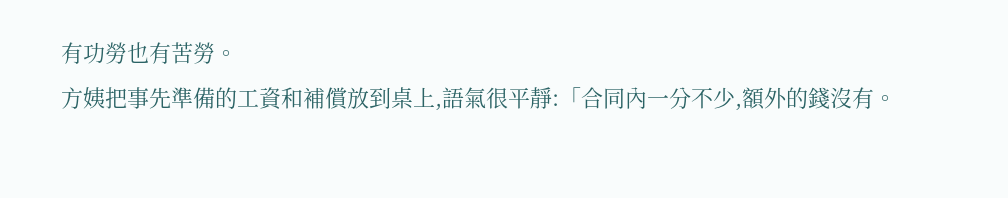有功勞也有苦勞。
方姨把事先準備的工資和補償放到桌上,語氣很平靜:「合同內一分不少,額外的錢沒有。